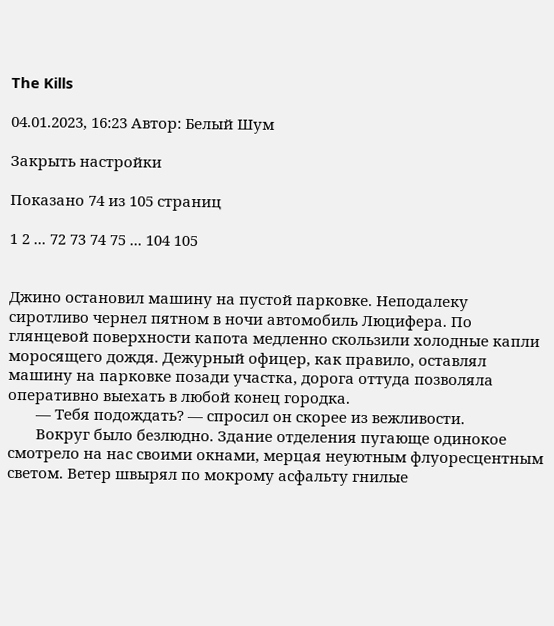The Kills

04.01.2023, 16:23 Автор: Белый Шум

Закрыть настройки

Показано 74 из 105 страниц

1 2 ... 72 73 74 75 ... 104 105


Джино остановил машину на пустой парковке. Неподалеку сиротливо чернел пятном в ночи автомобиль Люцифера. По глянцевой поверхности капота медленно скользили холодные капли моросящего дождя. Дежурный офицер, как правило, оставлял машину на парковке позади участка, дорога оттуда позволяла оперативно выехать в любой конец городка.
       — Тебя подождать? — спросил он скорее из вежливости.
       Вокруг было безлюдно. Здание отделения пугающе одинокое смотрело на нас своими окнами, мерцая неуютным флуоресцентным светом. Ветер швырял по мокрому асфальту гнилые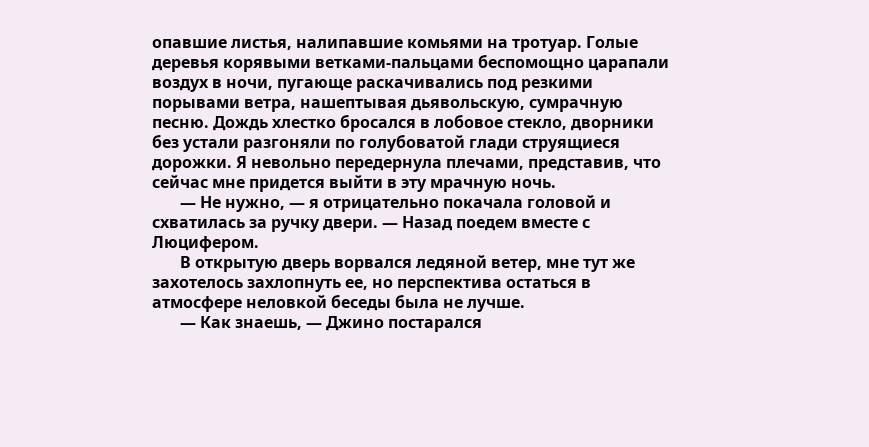опавшие листья, налипавшие комьями на тротуар. Голые деревья корявыми ветками-пальцами беспомощно царапали воздух в ночи, пугающе раскачивались под резкими порывами ветра, нашептывая дьявольскую, сумрачную песню. Дождь хлестко бросался в лобовое стекло, дворники без устали разгоняли по голубоватой глади струящиеся дорожки. Я невольно передернула плечами, представив, что сейчас мне придется выйти в эту мрачную ночь.
       — Не нужно, — я отрицательно покачала головой и схватилась за ручку двери. — Назад поедем вместе с Люцифером.
       В открытую дверь ворвался ледяной ветер, мне тут же захотелось захлопнуть ее, но перспектива остаться в атмосфере неловкой беседы была не лучше.
       — Как знаешь, — Джино постарался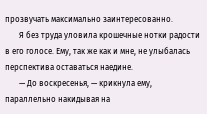прозвучать максимально заинтересованно.
       Я без труда уловила крошечные нотки радости в его голосе. Ему, так же как и мне, не улыбалась перспектива оставаться наедине.
       — До воскресенья, — крикнула ему, параллельно накидывая на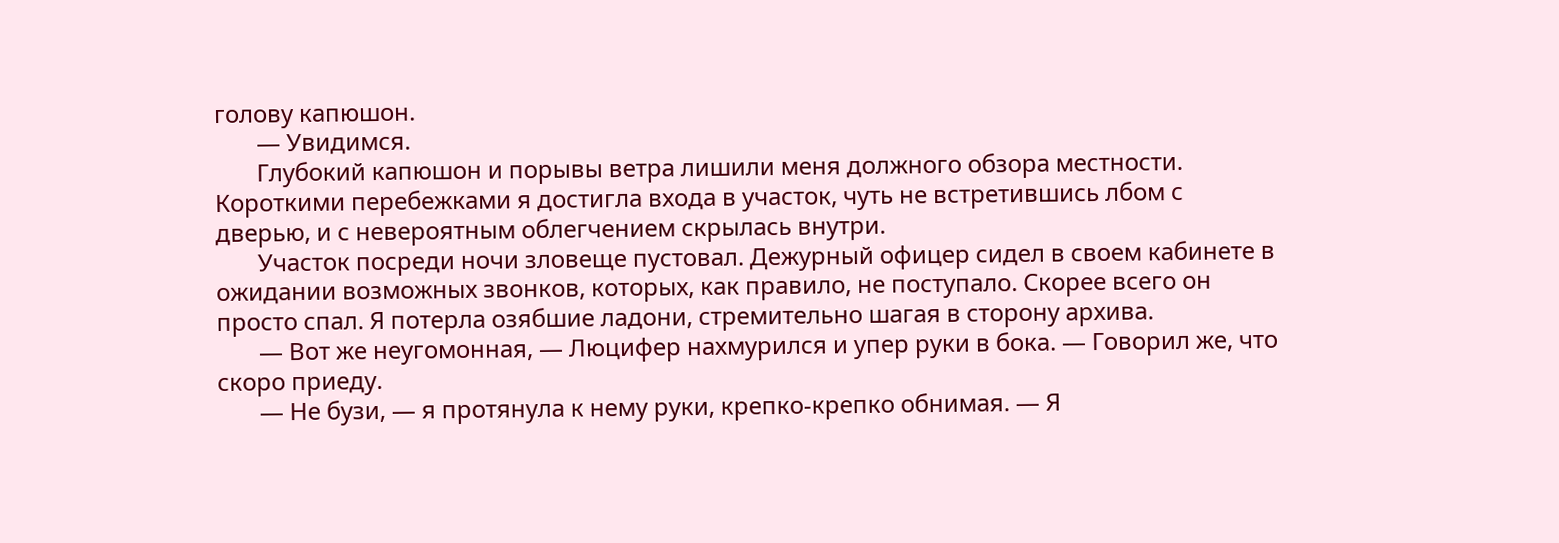голову капюшон.
       — Увидимся.
       Глубокий капюшон и порывы ветра лишили меня должного обзора местности. Короткими перебежками я достигла входа в участок, чуть не встретившись лбом с дверью, и с невероятным облегчением скрылась внутри.
       Участок посреди ночи зловеще пустовал. Дежурный офицер сидел в своем кабинете в ожидании возможных звонков, которых, как правило, не поступало. Скорее всего он просто спал. Я потерла озябшие ладони, стремительно шагая в сторону архива.
       — Вот же неугомонная, — Люцифер нахмурился и упер руки в бока. — Говорил же, что скоро приеду.
       — Не бузи, — я протянула к нему руки, крепко-крепко обнимая. — Я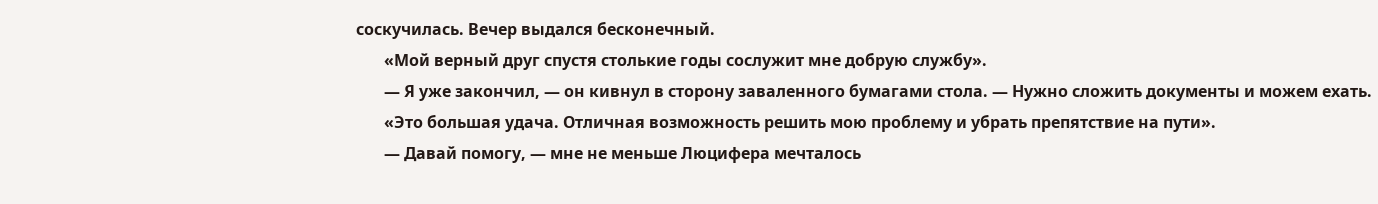соскучилась. Вечер выдался бесконечный.
       «Мой верный друг спустя столькие годы сослужит мне добрую службу».
       — Я уже закончил, — он кивнул в сторону заваленного бумагами стола. — Нужно сложить документы и можем ехать.
       «Это большая удача. Отличная возможность решить мою проблему и убрать препятствие на пути».
       — Давай помогу, — мне не меньше Люцифера мечталось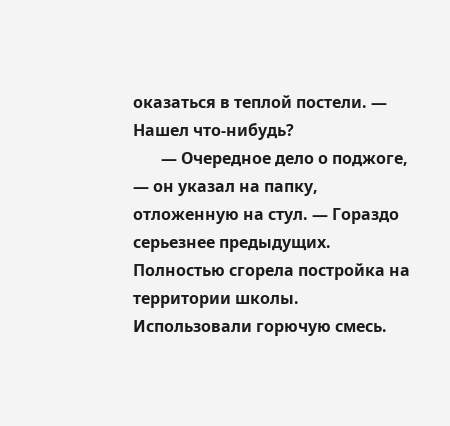оказаться в теплой постели. — Нашел что-нибудь?
       — Очередное дело о поджоге, — он указал на папку, отложенную на стул. — Гораздо серьезнее предыдущих. Полностью сгорела постройка на территории школы. Использовали горючую смесь.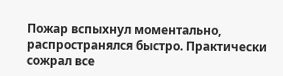Пожар вспыхнул моментально, распространялся быстро. Практически сожрал все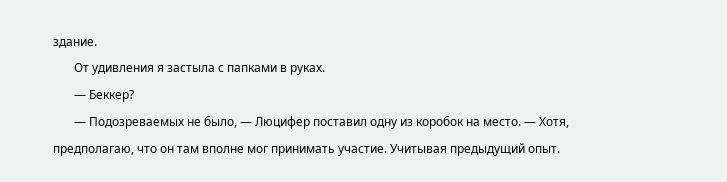здание.
       От удивления я застыла с папками в руках.
       — Беккер?
       — Подозреваемых не было, — Люцифер поставил одну из коробок на место. — Хотя, предполагаю, что он там вполне мог принимать участие. Учитывая предыдущий опыт.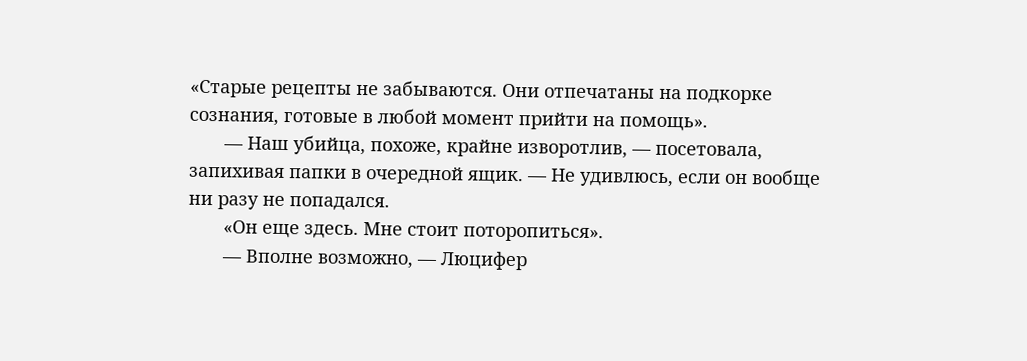«Старые рецепты не забываются. Они отпечатаны на подкорке сознания, готовые в любой момент прийти на помощь».
       — Наш убийца, похоже, крайне изворотлив, — посетовала, запихивая папки в очередной ящик. — Не удивлюсь, если он вообще ни разу не попадался.
       «Он еще здесь. Мне стоит поторопиться».
       — Вполне возможно, — Люцифер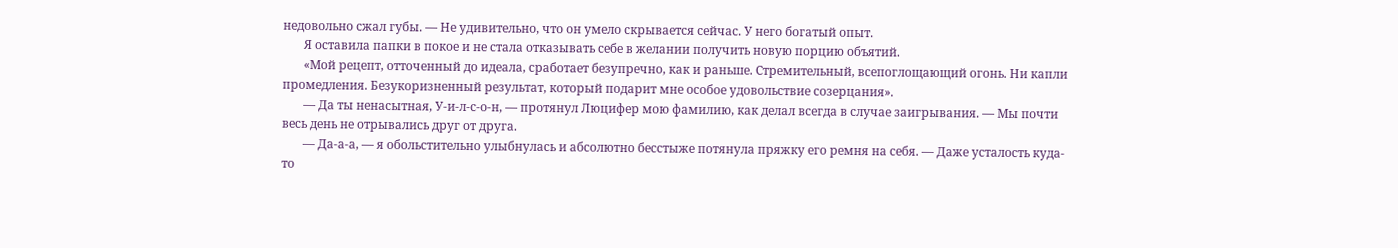недовольно сжал губы. — Не удивительно, что он умело скрывается сейчас. У него богатый опыт.
       Я оставила папки в покое и не стала отказывать себе в желании получить новую порцию объятий.
       «Мой рецепт, отточенный до идеала, сработает безупречно, как и раньше. Стремительный, всепоглощающий огонь. Ни капли промедления. Безукоризненный результат, который подарит мне особое удовольствие созерцания».
       — Да ты ненасытная, У-и-л-с-о-н, — протянул Люцифер мою фамилию, как делал всегда в случае заигрывания. — Мы почти весь день не отрывались друг от друга.
       — Да-а-а, — я обольстительно улыбнулась и абсолютно бесстыже потянула пряжку его ремня на себя. — Даже усталость куда-то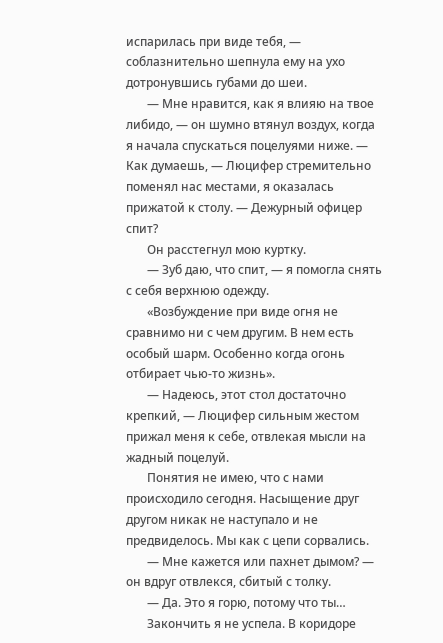испарилась при виде тебя, — соблазнительно шепнула ему на ухо дотронувшись губами до шеи.
       — Мне нравится, как я влияю на твое либидо, — он шумно втянул воздух, когда я начала спускаться поцелуями ниже. — Как думаешь, — Люцифер стремительно поменял нас местами, я оказалась прижатой к столу. — Дежурный офицер спит?
       Он расстегнул мою куртку.
       — Зуб даю, что спит, — я помогла снять с себя верхнюю одежду.
       «Возбуждение при виде огня не сравнимо ни с чем другим. В нем есть особый шарм. Особенно когда огонь отбирает чью-то жизнь».
       — Надеюсь, этот стол достаточно крепкий, — Люцифер сильным жестом прижал меня к себе, отвлекая мысли на жадный поцелуй.
       Понятия не имею, что с нами происходило сегодня. Насыщение друг другом никак не наступало и не предвиделось. Мы как с цепи сорвались.
       — Мне кажется или пахнет дымом? — он вдруг отвлекся, сбитый с толку.
       — Да. Это я горю, потому что ты…
       Закончить я не успела. В коридоре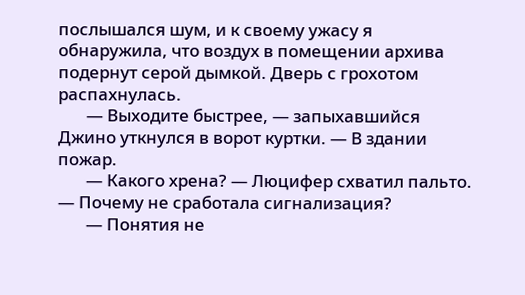послышался шум, и к своему ужасу я обнаружила, что воздух в помещении архива подернут серой дымкой. Дверь с грохотом распахнулась.
       — Выходите быстрее, — запыхавшийся Джино уткнулся в ворот куртки. — В здании пожар.
       — Какого хрена? — Люцифер схватил пальто. — Почему не сработала сигнализация?
       — Понятия не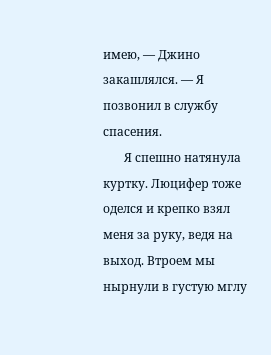имею, — Джино закашлялся. — Я позвонил в службу спасения.
       Я спешно натянула куртку. Люцифер тоже оделся и крепко взял меня за руку, ведя на выход. Втроем мы нырнули в густую мглу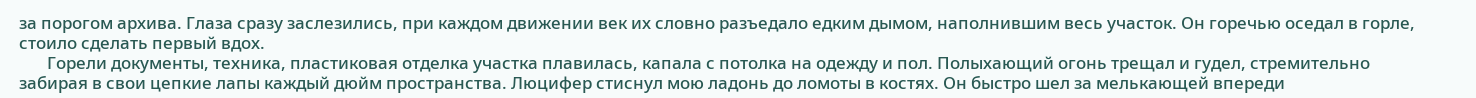за порогом архива. Глаза сразу заслезились, при каждом движении век их словно разъедало едким дымом, наполнившим весь участок. Он горечью оседал в горле, стоило сделать первый вдох.
       Горели документы, техника, пластиковая отделка участка плавилась, капала с потолка на одежду и пол. Полыхающий огонь трещал и гудел, стремительно забирая в свои цепкие лапы каждый дюйм пространства. Люцифер стиснул мою ладонь до ломоты в костях. Он быстро шел за мелькающей впереди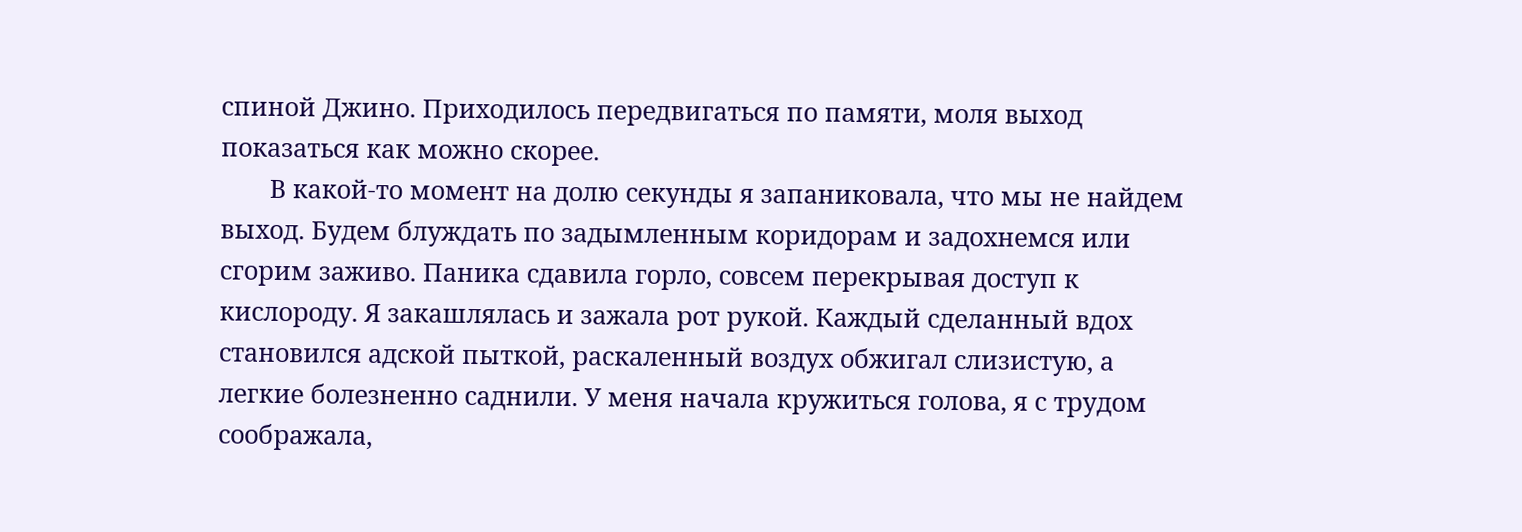спиной Джино. Приходилось передвигаться по памяти, моля выход показаться как можно скорее.
       В какой-то момент на долю секунды я запаниковала, что мы не найдем выход. Будем блуждать по задымленным коридорам и задохнемся или сгорим заживо. Паника сдавила горло, совсем перекрывая доступ к кислороду. Я закашлялась и зажала рот рукой. Каждый сделанный вдох становился адской пыткой, раскаленный воздух обжигал слизистую, а легкие болезненно саднили. У меня начала кружиться голова, я с трудом соображала,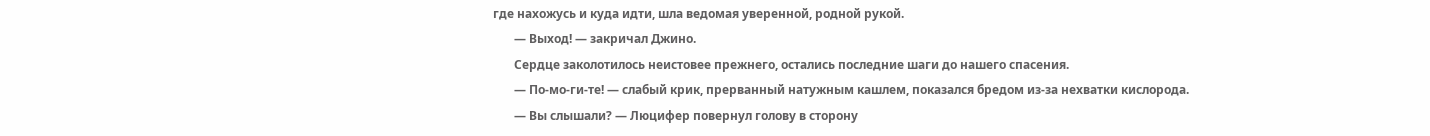где нахожусь и куда идти, шла ведомая уверенной, родной рукой.
       — Выход! — закричал Джино.
       Сердце заколотилось неистовее прежнего, остались последние шаги до нашего спасения.
       — По-мо-ги-те! — слабый крик, прерванный натужным кашлем, показался бредом из-за нехватки кислорода.
       — Вы слышали? — Люцифер повернул голову в сторону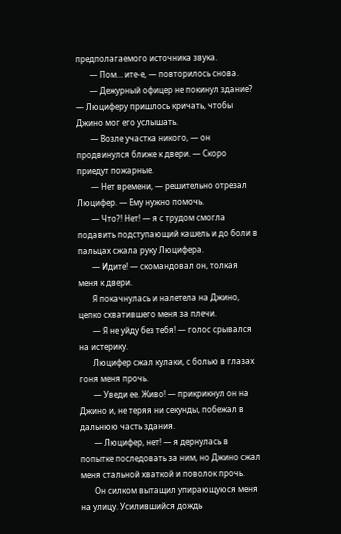предполагаемого источника звука.
       — Пом… ите-е, — повторилось снова.
       — Дежурный офицер не покинул здание? — Люциферу пришлось кричать, чтобы Джино мог его услышать.
       — Возле участка никого, — он продвинулся ближе к двери. — Скоро приедут пожарные.
       — Нет времени, — решительно отрезал Люцифер. — Ему нужно помочь.
       — Что?! Нет! — я с трудом смогла подавить подступающий кашель и до боли в пальцах сжала руку Люцифера.
       — Идите! — скомандовал он, толкая меня к двери.
       Я покачнулась и налетела на Джино, цепко схватившего меня за плечи.
       — Я не уйду без тебя! — голос срывался на истерику.
       Люцифер сжал кулаки, с болью в глазах гоня меня прочь.
       — Уведи ее. Живо! — прикрикнул он на Джино и, не теряя ни секунды, побежал в дальнюю часть здания.
       — Люцифер, нет! — я дернулась в попытке последовать за ним, но Джино сжал меня стальной хваткой и поволок прочь.
       Он силком вытащил упирающуюся меня на улицу. Усилившийся дождь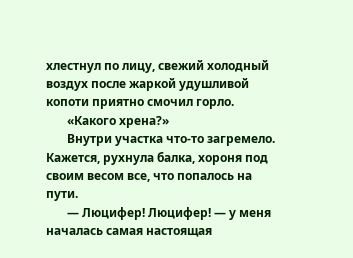хлестнул по лицу, свежий холодный воздух после жаркой удушливой копоти приятно смочил горло.
       «Какого хрена?»
       Внутри участка что-то загремело. Кажется, рухнула балка, хороня под своим весом все, что попалось на пути.
       — Люцифер! Люцифер! — у меня началась самая настоящая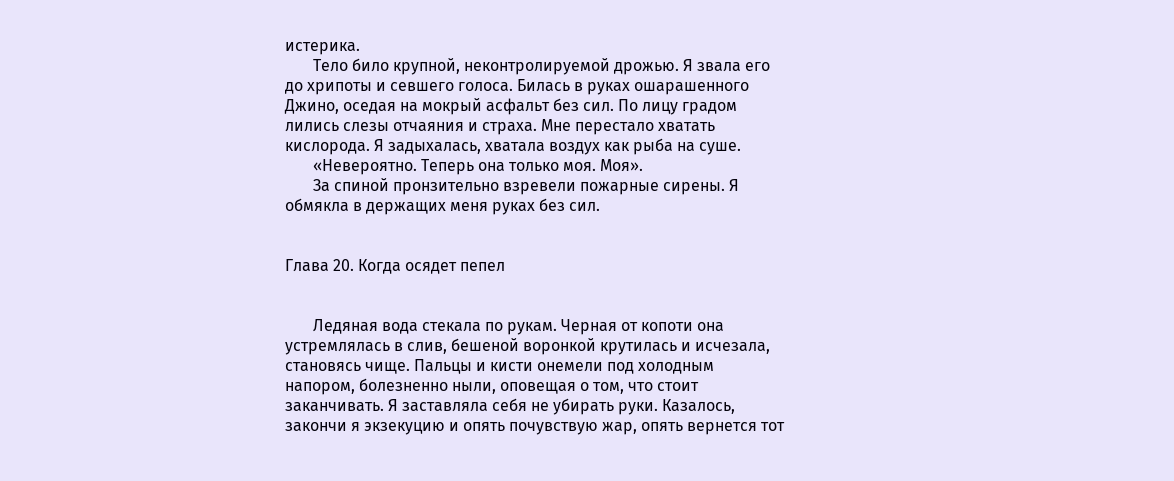истерика.
       Тело било крупной, неконтролируемой дрожью. Я звала его до хрипоты и севшего голоса. Билась в руках ошарашенного Джино, оседая на мокрый асфальт без сил. По лицу градом лились слезы отчаяния и страха. Мне перестало хватать кислорода. Я задыхалась, хватала воздух как рыба на суше.
       «Невероятно. Теперь она только моя. Моя».
       За спиной пронзительно взревели пожарные сирены. Я обмякла в держащих меня руках без сил.


Глава 20. Когда осядет пепел


       Ледяная вода стекала по рукам. Черная от копоти она устремлялась в слив, бешеной воронкой крутилась и исчезала, становясь чище. Пальцы и кисти онемели под холодным напором, болезненно ныли, оповещая о том, что стоит заканчивать. Я заставляла себя не убирать руки. Казалось, закончи я экзекуцию и опять почувствую жар, опять вернется тот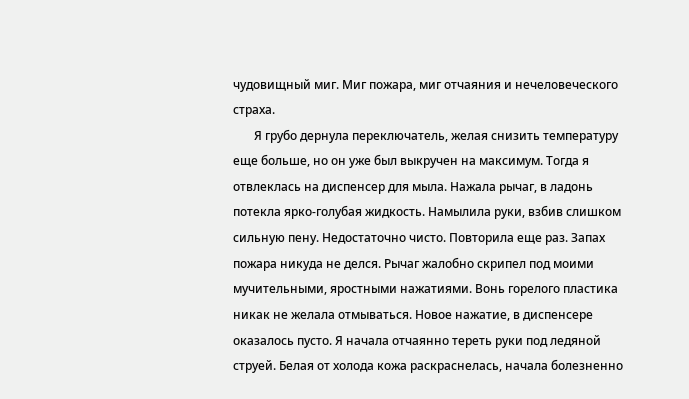чудовищный миг. Миг пожара, миг отчаяния и нечеловеческого страха.
       Я грубо дернула переключатель, желая снизить температуру еще больше, но он уже был выкручен на максимум. Тогда я отвлеклась на диспенсер для мыла. Нажала рычаг, в ладонь потекла ярко-голубая жидкость. Намылила руки, взбив слишком сильную пену. Недостаточно чисто. Повторила еще раз. Запах пожара никуда не делся. Рычаг жалобно скрипел под моими мучительными, яростными нажатиями. Вонь горелого пластика никак не желала отмываться. Новое нажатие, в диспенсере оказалось пусто. Я начала отчаянно тереть руки под ледяной струей. Белая от холода кожа раскраснелась, начала болезненно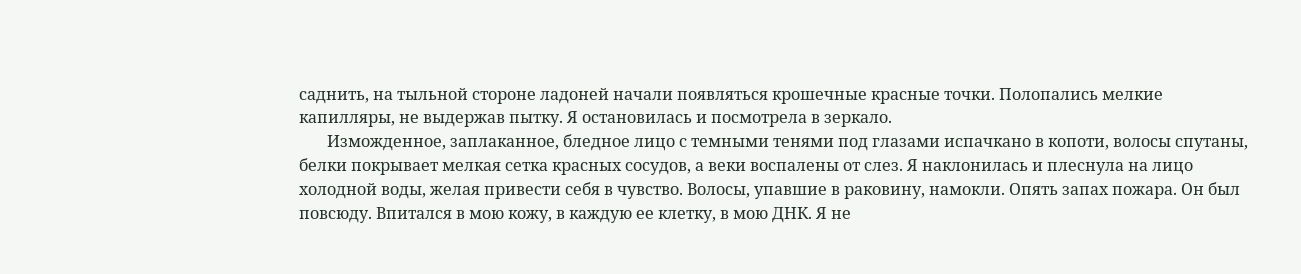саднить, на тыльной стороне ладоней начали появляться крошечные красные точки. Полопались мелкие капилляры, не выдержав пытку. Я остановилась и посмотрела в зеркало.
       Изможденное, заплаканное, бледное лицо с темными тенями под глазами испачкано в копоти, волосы спутаны, белки покрывает мелкая сетка красных сосудов, а веки воспалены от слез. Я наклонилась и плеснула на лицо холодной воды, желая привести себя в чувство. Волосы, упавшие в раковину, намокли. Опять запах пожара. Он был повсюду. Впитался в мою кожу, в каждую ее клетку, в мою ДНК. Я не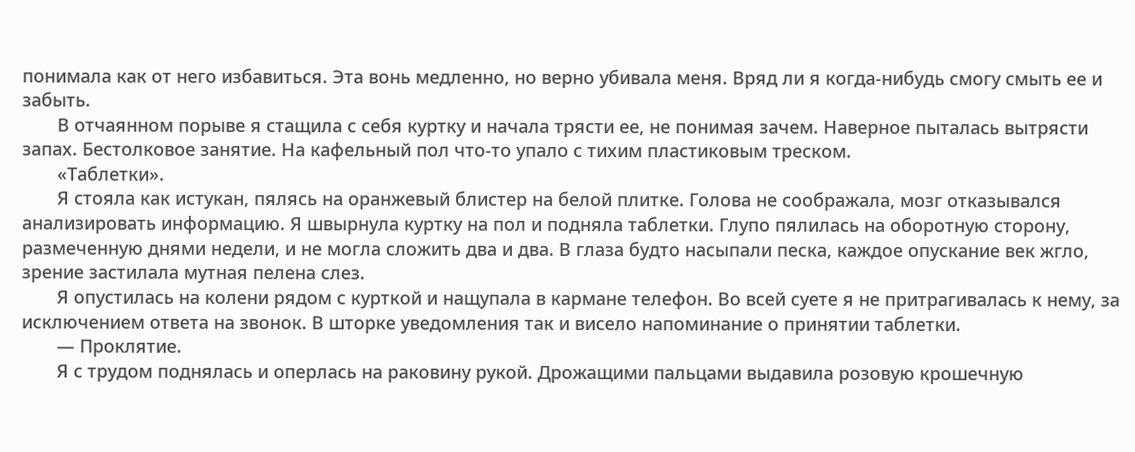понимала как от него избавиться. Эта вонь медленно, но верно убивала меня. Вряд ли я когда-нибудь смогу смыть ее и забыть.
       В отчаянном порыве я стащила с себя куртку и начала трясти ее, не понимая зачем. Наверное пыталась вытрясти запах. Бестолковое занятие. На кафельный пол что-то упало с тихим пластиковым треском.
       «Таблетки».
       Я стояла как истукан, пялясь на оранжевый блистер на белой плитке. Голова не соображала, мозг отказывался анализировать информацию. Я швырнула куртку на пол и подняла таблетки. Глупо пялилась на оборотную сторону, размеченную днями недели, и не могла сложить два и два. В глаза будто насыпали песка, каждое опускание век жгло, зрение застилала мутная пелена слез.
       Я опустилась на колени рядом с курткой и нащупала в кармане телефон. Во всей суете я не притрагивалась к нему, за исключением ответа на звонок. В шторке уведомления так и висело напоминание о принятии таблетки.
       — Проклятие.
       Я с трудом поднялась и оперлась на раковину рукой. Дрожащими пальцами выдавила розовую крошечную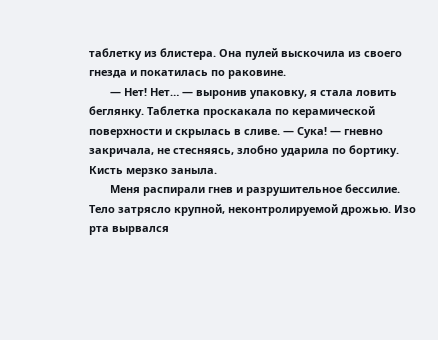таблетку из блистера. Она пулей выскочила из своего гнезда и покатилась по раковине.
       — Нет! Нет… — выронив упаковку, я стала ловить беглянку. Таблетка проскакала по керамической поверхности и скрылась в сливе. — Сука! — гневно закричала, не стесняясь, злобно ударила по бортику. Кисть мерзко заныла.
       Меня распирали гнев и разрушительное бессилие. Тело затрясло крупной, неконтролируемой дрожью. Изо рта вырвался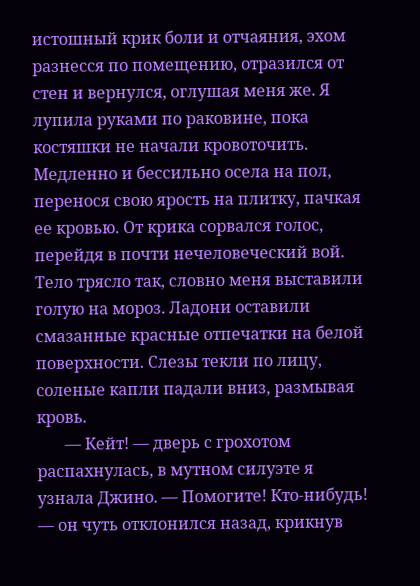истошный крик боли и отчаяния, эхом разнесся по помещению, отразился от стен и вернулся, оглушая меня же. Я лупила руками по раковине, пока костяшки не начали кровоточить. Медленно и бессильно осела на пол, перенося свою ярость на плитку, пачкая ее кровью. От крика сорвался голос, перейдя в почти нечеловеческий вой. Тело трясло так, словно меня выставили голую на мороз. Ладони оставили смазанные красные отпечатки на белой поверхности. Слезы текли по лицу, соленые капли падали вниз, размывая кровь.
       — Кейт! — дверь с грохотом распахнулась, в мутном силуэте я узнала Джино. — Помогите! Кто-нибудь! — он чуть отклонился назад, крикнув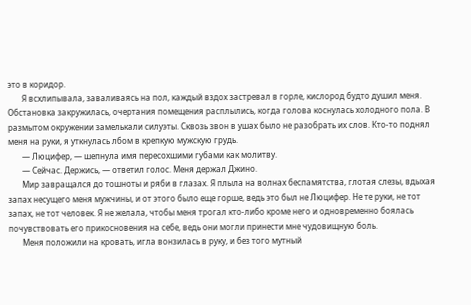это в коридор.
       Я всхлипывала, заваливаясь на пол, каждый вздох застревал в горле, кислород будто душил меня. Обстановка закружилась, очертания помещения расплылись, когда голова коснулась холодного пола. В размытом окружении замелькали силуэты. Сквозь звон в ушах было не разобрать их слов. Кто-то поднял меня на руки, я уткнулась лбом в крепкую мужскую грудь.
       — Люцифер, — шепнула имя пересохшими губами как молитву.
       — Сейчас. Держись, — ответил голос. Меня держал Джино.
       Мир завращался до тошноты и ряби в глазах. Я плыла на волнах беспамятства, глотая слезы, вдыхая запах несущего меня мужчины, и от этого было еще горше, ведь это был не Люцифер. Не те руки, не тот запах, не тот человек. Я не желала, чтобы меня трогал кто-либо кроме него и одновременно боялась почувствовать его прикосновения на себе, ведь они могли принести мне чудовищную боль.
       Меня положили на кровать, игла вонзилась в руку, и без того мутный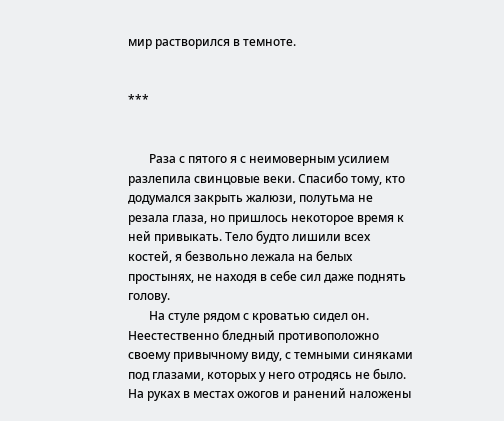мир растворился в темноте.


***


       Раза с пятого я с неимоверным усилием разлепила свинцовые веки. Спасибо тому, кто додумался закрыть жалюзи, полутьма не резала глаза, но пришлось некоторое время к ней привыкать. Тело будто лишили всех костей, я безвольно лежала на белых простынях, не находя в себе сил даже поднять голову.
       На стуле рядом с кроватью сидел он. Неестественно бледный противоположно своему привычному виду, с темными синяками под глазами, которых у него отродясь не было. На руках в местах ожогов и ранений наложены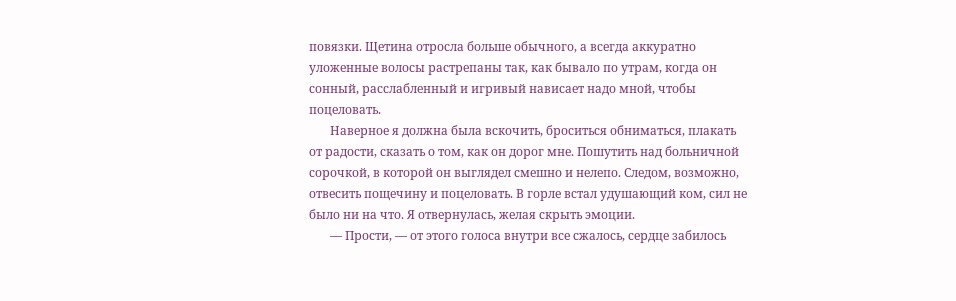повязки. Щетина отросла больше обычного, а всегда аккуратно уложенные волосы растрепаны так, как бывало по утрам, когда он сонный, расслабленный и игривый нависает надо мной, чтобы поцеловать.
       Наверное я должна была вскочить, броситься обниматься, плакать от радости, сказать о том, как он дорог мне. Пошутить над больничной сорочкой, в которой он выглядел смешно и нелепо. Следом, возможно, отвесить пощечину и поцеловать. В горле встал удушающий ком, сил не было ни на что. Я отвернулась, желая скрыть эмоции.
       — Прости, — от этого голоса внутри все сжалось, сердце забилось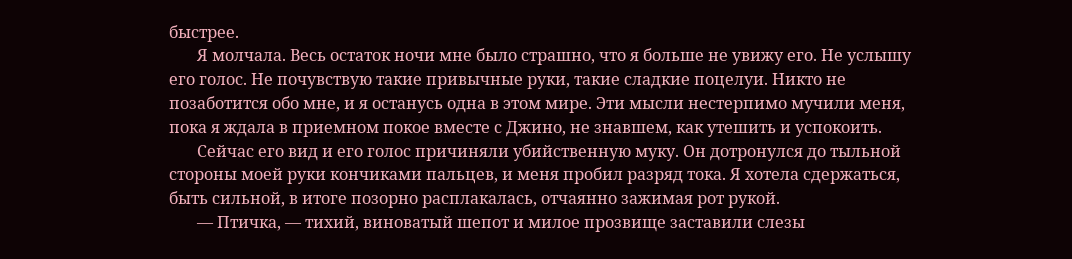быстрее.
       Я молчала. Весь остаток ночи мне было страшно, что я больше не увижу его. Не услышу его голос. Не почувствую такие привычные руки, такие сладкие поцелуи. Никто не позаботится обо мне, и я останусь одна в этом мире. Эти мысли нестерпимо мучили меня, пока я ждала в приемном покое вместе с Джино, не знавшем, как утешить и успокоить.
       Сейчас его вид и его голос причиняли убийственную муку. Он дотронулся до тыльной стороны моей руки кончиками пальцев, и меня пробил разряд тока. Я хотела сдержаться, быть сильной, в итоге позорно расплакалась, отчаянно зажимая рот рукой.
       — Птичка, — тихий, виноватый шепот и милое прозвище заставили слезы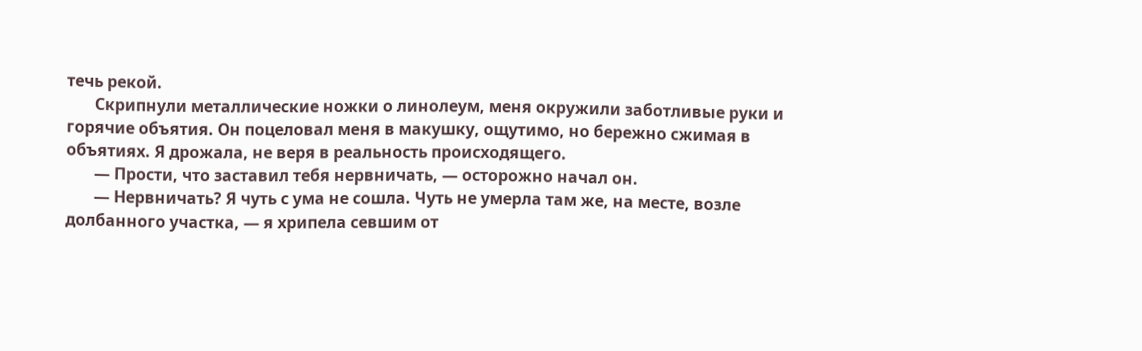течь рекой.
       Скрипнули металлические ножки о линолеум, меня окружили заботливые руки и горячие объятия. Он поцеловал меня в макушку, ощутимо, но бережно сжимая в объятиях. Я дрожала, не веря в реальность происходящего.
       — Прости, что заставил тебя нервничать, — осторожно начал он.
       — Нервничать? Я чуть с ума не сошла. Чуть не умерла там же, на месте, возле долбанного участка, — я хрипела севшим от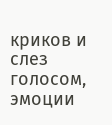криков и слез голосом, эмоции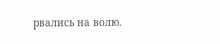рвались на волю.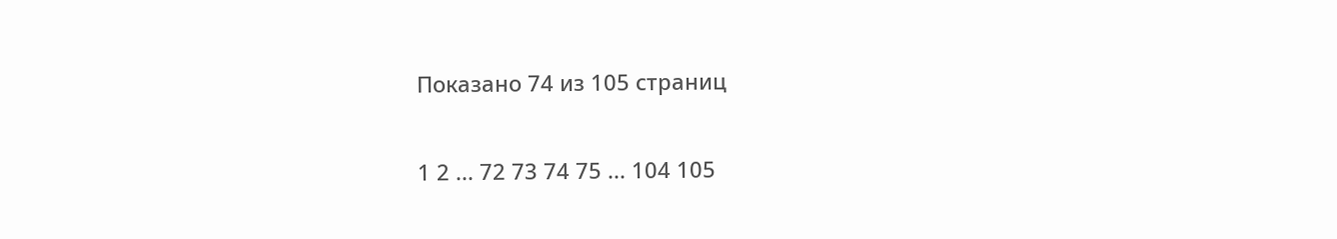Показано 74 из 105 страниц

1 2 ... 72 73 74 75 ... 104 105